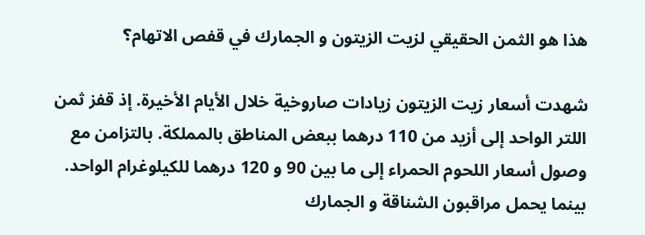هذا هو الثمن الحقيقي لزيت الزيتون و الجمارك في قفص الاتهام؟

شهدت أسعار زيت الزيتون زيادات صاروخية خلال الأيام الأخيرة. إذ قفز ثمن اللتر الواحد إلى أزيد من 110 درهما ببعض المناطق بالمملكة. بالتزامن مع وصول أسعار اللحوم الحمراء إلى ما بين 90 و 120 درهما للكيلوغرام الواحد.
بينما يحمل مراقبون الشناقة و الجمارك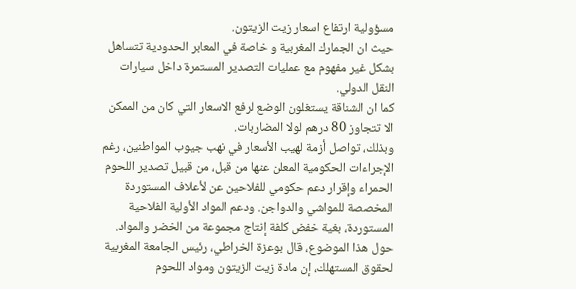مسؤولية ارتفاع اسعار زيت الزيتون.
حيث ان الجمارك المغربية و خاصة في المعابر الحدودية تتساهل بشكل غير مفهوم مع عمليات التصدير المستمرة داخل سيارات النقل الدولي.
كما ان الشناقة يستغلون الوضع لرفع الاسعار التي كان من الممكن الا تتجاوز 80 درهم لولا المضاربات.
وبذلك، تواصل أزمة لهيب الأسعار في نهب جيوب المواطنين، رغم الإجراءات الحكومية المعلن عنها من قبل، من قبيل تصدير اللحوم الحمراء وإقرار دعم حكومي للفلاحين عن لأعلاف المستوردة المخصصة للمواشي والدواجن. ودعم المواد الأولية الفلاحية المستوردة، بغية خفض كلفة إنتاج مجموعة من الخضر والمواد.
حول هذا الموضوع، قال بوعزة الخراطي، رئيس الجامعة المغربية لحقوق المستهلك، إن مادة زيت الزيتون ومواد اللحوم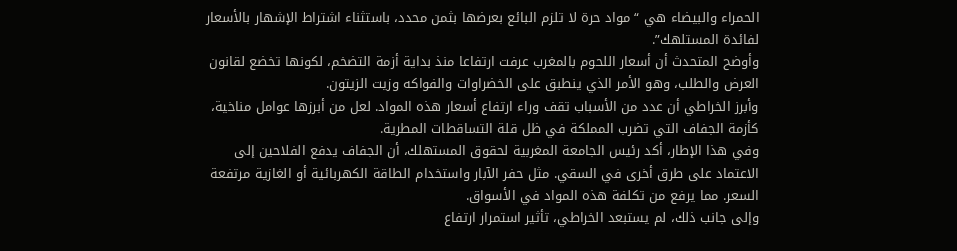الحمراء والبيضاء هي “مواد حرة لا تلزم البائع بعرضها بثمن محدد، باستثناء اشتراط الإشهار بالأسعار لفائدة المستلهك”.
وأوضح المتحدث أن أسعار اللحوم بالمغرب عرفت ارتفاعا منذ بداية أزمة التضخم، لكونها تخضع لقانون العرض والطلب، وهو الأمر الذي ينطبق على الخضراوات والفواكه وزيت الزيتون.
وأبرز الخراطي أن عدد من الأسباب تقف وراء ارتفاع أسعار هذه المواد. لعل من أبرزها عوامل مناخية، كأزمة الجفاف التي تضرب المملكة في ظل قلة التساقطات المطرية.
وفي هذا الإطار، أكد رئيس الجامعة المغربية لحقوق المستهلك، أن الجفاف يدفع الفلاحين إلى الاعتماد على طرق أخرى في السقي. مثل حفر الآبار واستخدام الطاقة الكهربائية أو الغازية مرتفعة السعر. مما يرفع من تكلفة هذه المواد في الأسواق.
وإلى جانب ذلك، لم يستبعد الخراطي، تأثير استمرار ارتفاع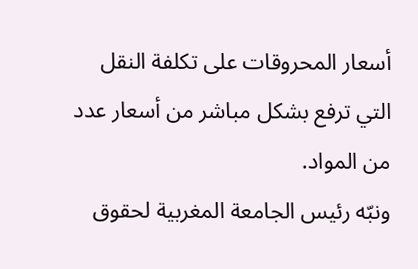أسعار المحروقات على تكلفة النقل التي ترفع بشكل مباشر من أسعار عدد من المواد.
ونبّه رئيس الجامعة المغربية لحقوق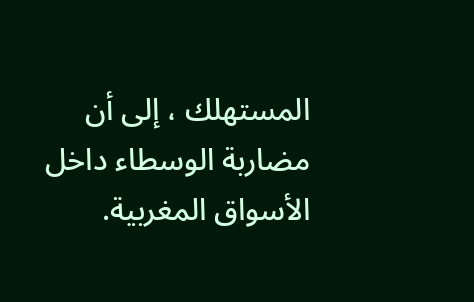المستهلك ، إلى أن مضاربة الوسطاء داخل الأسواق المغربية.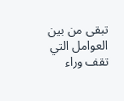تبقى من بين العوامل التي تقف وراء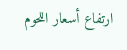ارتفاع أسعار اللحوم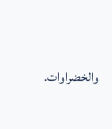والخضراوات.